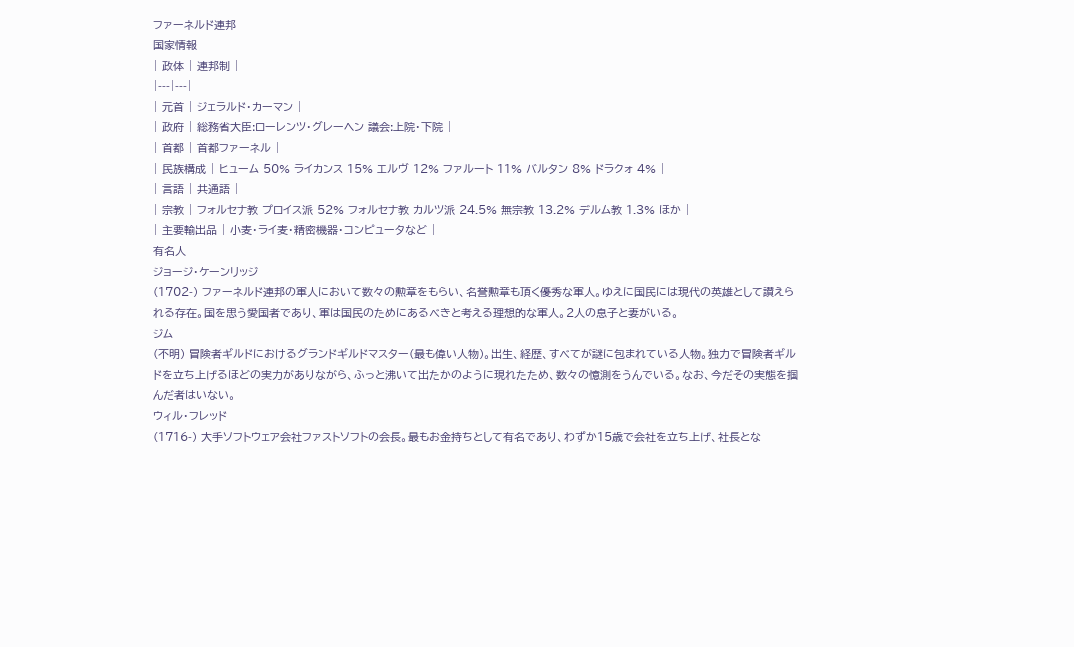ファーネルド連邦
国家情報
| 政体 | 連邦制 |
|---|---|
| 元首 | ジェラルド・カーマン |
| 政府 | 総務省大臣:ローレンツ・グレーヘン 議会:上院・下院 |
| 首都 | 首都ファーネル |
| 民族構成 | ヒューム 50% ライカンス 15% エルヴ 12% ファルート 11% バルタン 8% ドラクォ 4% |
| 言語 | 共通語 |
| 宗教 | フォルセナ教 プロイス派 52% フォルセナ教 カルツ派 24.5% 無宗教 13.2% デルム教 1.3% ほか |
| 主要輸出品 | 小麦・ライ麦・精密機器・コンピュータなど |
有名人
ジョージ・ケーンリッジ
(1702-) ファーネルド連邦の軍人において数々の勲章をもらい、名誉勲章も頂く優秀な軍人。ゆえに国民には現代の英雄として讃えられる存在。国を思う愛国者であり、軍は国民のためにあるべきと考える理想的な軍人。2人の息子と妻がいる。
ジム
(不明) 冒険者ギルドにおけるグランドギルドマスター(最も偉い人物)。出生、経歴、すべてが謎に包まれている人物。独力で冒険者ギルドを立ち上げるほどの実力がありながら、ふっと沸いて出たかのように現れたため、数々の憶測をうんでいる。なお、今だその実態を掴んだ者はいない。
ウィル・フレッド
(1716-) 大手ソフトウェア会社ファストソフトの会長。最もお金持ちとして有名であり、わずか15歳で会社を立ち上げ、社長とな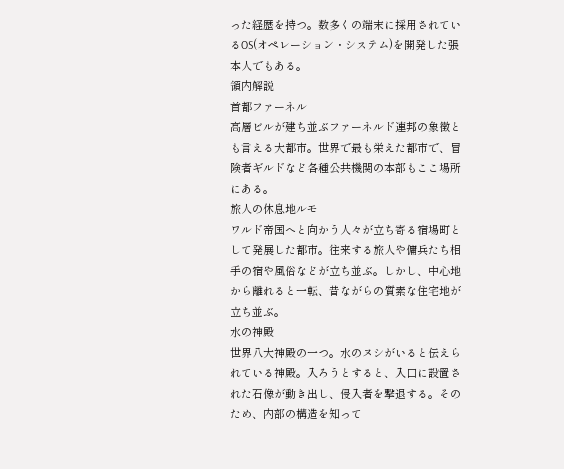った経歴を持つ。数多くの端末に採用されているOS(オペレーション・システム)を開発した張本人でもある。
領内解説
首都ファーネル
高層ビルが建ち並ぶファーネルド連邦の象徴とも言える大都市。世界で最も栄えた都市で、冒険者ギルドなど各種公共機関の本部もここ場所にある。
旅人の休息地ルモ
ワルド帝国へと向かう人々が立ち寄る宿場町として発展した都市。往来する旅人や傭兵たち相手の宿や風俗などが立ち並ぶ。しかし、中心地から離れると一転、昔ながらの質素な住宅地が立ち並ぶ。
水の神殿
世界八大神殿の一つ。水のヌシがいると伝えられている神殿。入ろうとすると、入口に設置された石像が動き出し、侵入者を撃退する。そのため、内部の構造を知って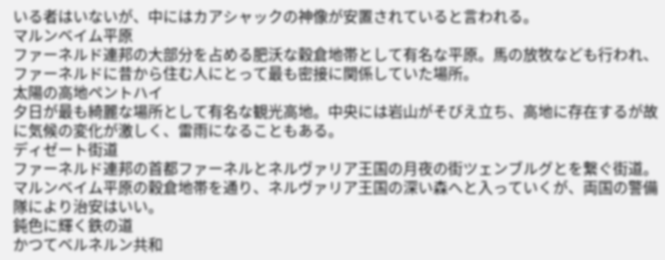いる者はいないが、中にはカアシャックの神像が安置されていると言われる。
マルンベイム平原
ファーネルド連邦の大部分を占める肥沃な穀倉地帯として有名な平原。馬の放牧なども行われ、ファーネルドに昔から住む人にとって最も密接に関係していた場所。
太陽の高地ペントハイ
夕日が最も綺麗な場所として有名な観光高地。中央には岩山がそびえ立ち、高地に存在するが故に気候の変化が激しく、雷雨になることもある。
ディゼート街道
ファーネルド連邦の首都ファーネルとネルヴァリア王国の月夜の街ツェンブルグとを繋ぐ街道。マルンベイム平原の穀倉地帯を通り、ネルヴァリア王国の深い森へと入っていくが、両国の警備隊により治安はいい。
鈍色に輝く鉄の道
かつてベルネルン共和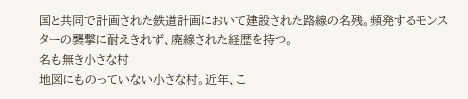国と共同で計画された鉄道計画において建設された路線の名残。頻発するモンスターの襲撃に耐えきれず、廃線された経歴を持つ。
名も無き小さな村
地図にものっていない小さな村。近年、こ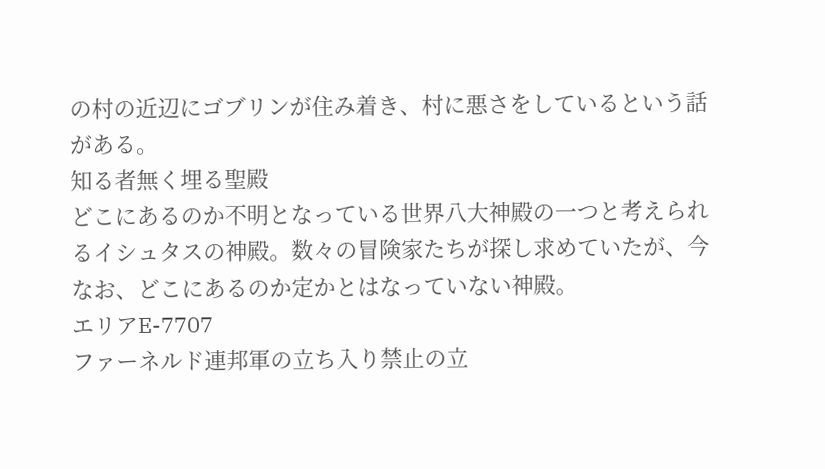の村の近辺にゴブリンが住み着き、村に悪さをしているという話がある。
知る者無く埋る聖殿
どこにあるのか不明となっている世界八大神殿の一つと考えられるイシュタスの神殿。数々の冒険家たちが探し求めていたが、今なお、どこにあるのか定かとはなっていない神殿。
エリアE-7707
ファーネルド連邦軍の立ち入り禁止の立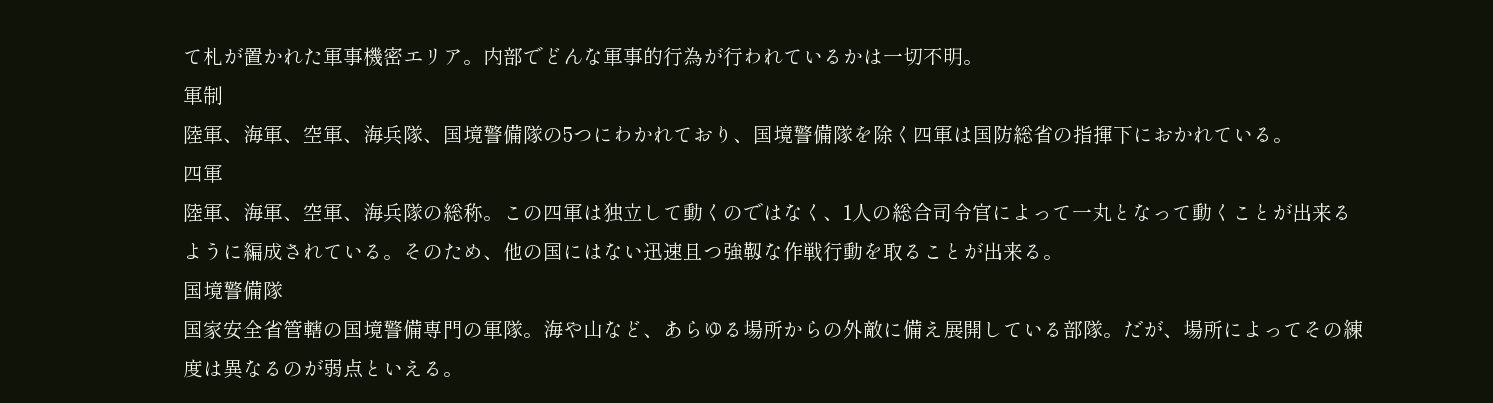て札が置かれた軍事機密エリア。内部でどんな軍事的行為が行われているかは一切不明。
軍制
陸軍、海軍、空軍、海兵隊、国境警備隊の5つにわかれており、国境警備隊を除く四軍は国防総省の指揮下におかれている。
四軍
陸軍、海軍、空軍、海兵隊の総称。この四軍は独立して動くのではなく、1人の総合司令官によって一丸となって動くことが出来るように編成されている。そのため、他の国にはない迅速且つ強靱な作戦行動を取ることが出来る。
国境警備隊
国家安全省管轄の国境警備専門の軍隊。海や山など、あらゆる場所からの外敵に備え展開している部隊。だが、場所によってその練度は異なるのが弱点といえる。